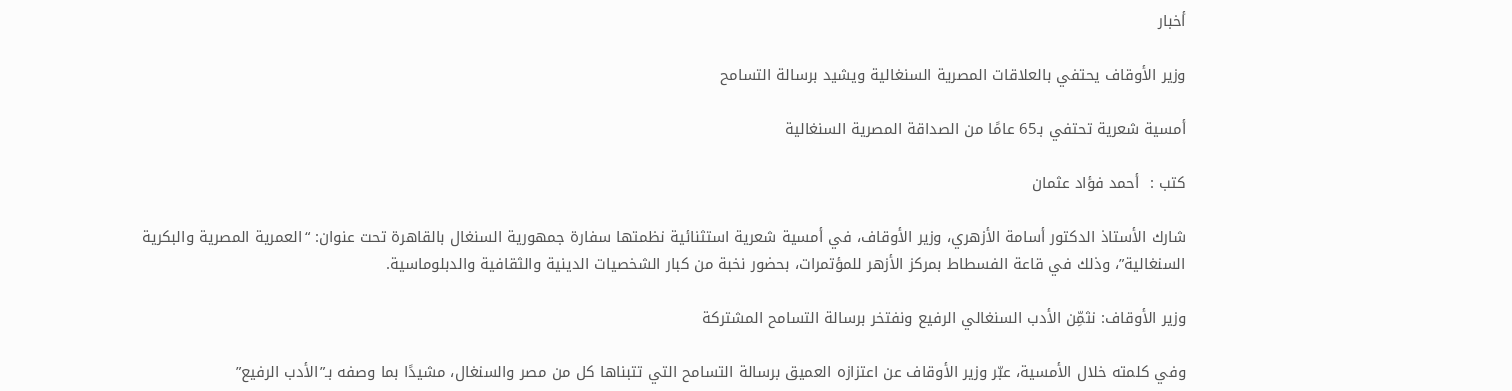أخبار

وزير الأوقاف يحتفي بالعلاقات المصرية السنغالية ويشيد برسالة التسامح

أمسية شعرية تحتفي بـ65 عامًا من الصداقة المصرية السنغالية

كتب :  أحمد فؤاد عثمان

شارك الأستاذ الدكتور أسامة الأزهري، وزير الأوقاف، في أمسية شعرية استثنائية نظمتها سفارة جمهورية السنغال بالقاهرة تحت عنوان: “العمرية المصرية والبكرية السنغالية”، وذلك في قاعة الفسطاط بمركز الأزهر للمؤتمرات، بحضور نخبة من كبار الشخصيات الدينية والثقافية والدبلوماسية.

وزير الأوقاف: نثمِّن الأدب السنغالي الرفيع ونفتخر برسالة التسامح المشتركة

وفي كلمته خلال الأمسية، عبّر وزير الأوقاف عن اعتزازه العميق برسالة التسامح التي تتبناها كل من مصر والسنغال، مشيدًا بما وصفه بـ”الأدب الرفيع”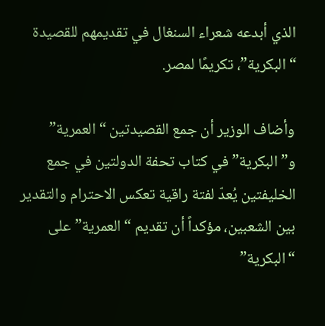الذي أبدعه شعراء السنغال في تقديمهم للقصيدة “البكرية”، تكريمًا لمصر.

وأضاف الوزير أن جمع القصيدتين “العمرية” و”البكرية” في كتاب تحفة الدولتين في جمع الخليفتين يُعدّ لفتة راقية تعكس الاحترام والتقدير بين الشعبين، مؤكداً أن تقديم “العمرية” على “البكرية”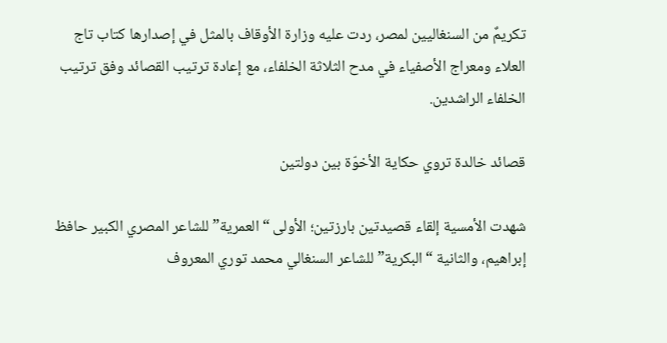تكريمٌ من السنغاليين لمصر، ردت عليه وزارة الأوقاف بالمثل في إصدارها كتاب تاج العلاء ومعراج الأصفياء في مدح الثلاثة الخلفاء، مع إعادة ترتيب القصائد وفق ترتيب الخلفاء الراشدين.

قصائد خالدة تروي حكاية الأخوّة بين دولتين

شهدت الأمسية إلقاء قصيدتين بارزتين؛ الأولى “العمرية” للشاعر المصري الكبير حافظ إبراهيم، والثانية “البكرية” للشاعر السنغالي محمد توري المعروف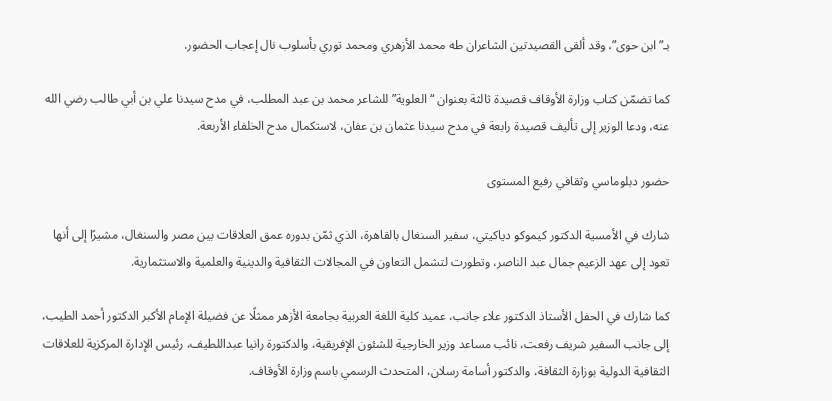بـ”ابن حوى”، وقد ألقى القصيدتين الشاعران طه محمد الأزهري ومحمد توري بأسلوب نال إعجاب الحضور.

كما تضمّن كتاب وزارة الأوقاف قصيدة ثالثة بعنوان “العلوية” للشاعر محمد بن عبد المطلب، في مدح سيدنا علي بن أبي طالب رضي الله عنه، ودعا الوزير إلى تأليف قصيدة رابعة في مدح سيدنا عثمان بن عفان، لاستكمال مدح الخلفاء الأربعة.

حضور دبلوماسي وثقافي رفيع المستوى

شارك في الأمسية الدكتور كيموكو دياكيتي، سفير السنغال بالقاهرة، الذي ثمّن بدوره عمق العلاقات بين مصر والسنغال، مشيرًا إلى أنها تعود إلى عهد الزعيم جمال عبد الناصر، وتطورت لتشمل التعاون في المجالات الثقافية والدينية والعلمية والاستثمارية.

كما شارك في الحفل الأستاذ الدكتور علاء جانب، عميد كلية اللغة العربية بجامعة الأزهر ممثلًا عن فضيلة الإمام الأكبر الدكتور أحمد الطيب، إلى جانب السفير شريف رفعت، نائب مساعد وزير الخارجية للشئون الإفريقية، والدكتورة رانيا عبداللطيف، رئيس الإدارة المركزية للعلاقات الثقافية الدولية بوزارة الثقافة، والدكتور أسامة رسلان، المتحدث الرسمي باسم وزارة الأوقاف.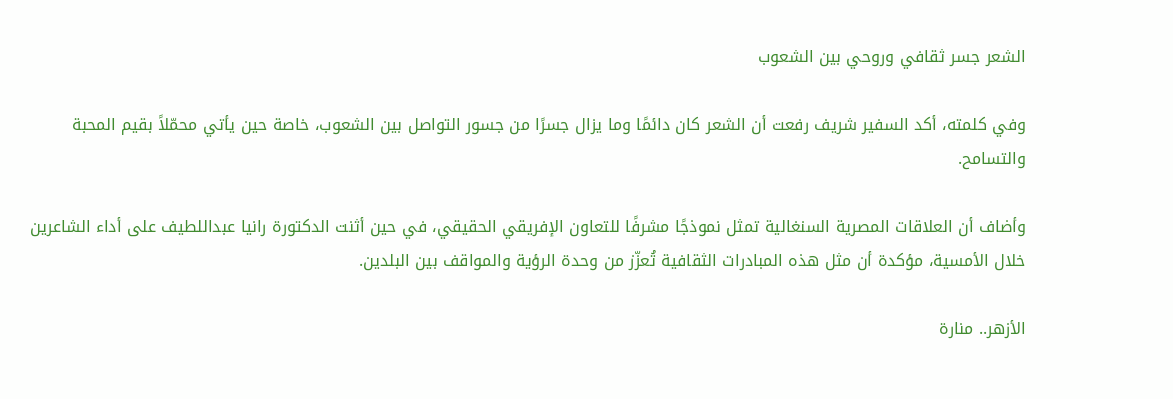الشعر جسر ثقافي وروحي بين الشعوب

وفي كلمته، أكد السفير شريف رفعت أن الشعر كان دائمًا وما يزال جسرًا من جسور التواصل بين الشعوب، خاصة حين يأتي محمّلاً بقيم المحبة والتسامح.

وأضاف أن العلاقات المصرية السنغالية تمثل نموذجًا مشرفًا للتعاون الإفريقي الحقيقي، في حين أثنت الدكتورة رانيا عبداللطيف على أداء الشاعرين خلال الأمسية، مؤكدة أن مثل هذه المبادرات الثقافية تُعزّز من وحدة الرؤية والمواقف بين البلدين.

الأزهر.. منارة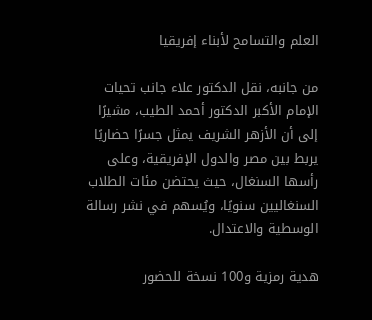العلم والتسامح لأبناء إفريقيا

من جانبه، نقل الدكتور علاء جانب تحيات الإمام الأكبر الدكتور أحمد الطيب، مشيرًا إلى أن الأزهر الشريف يمثل جسرًا حضاريًا يربط بين مصر والدول الإفريقية، وعلى رأسها السنغال، حيث يحتضن مئات الطلاب السنغاليين سنويًا، ويُسهم في نشر رسالة الوسطية والاعتدال.

هدية رمزية و100 نسخة للحضور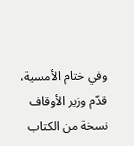وفي ختام الأمسية، قدّم وزير الأوقاف نسخة من الكتاب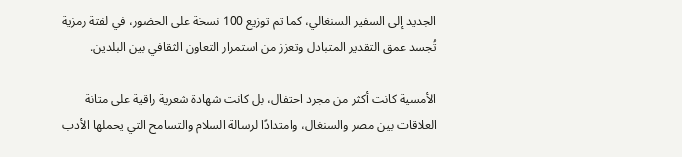الجديد إلى السفير السنغالي، كما تم توزيع 100 نسخة على الحضور، في لفتة رمزية تُجسد عمق التقدير المتبادل وتعزز من استمرار التعاون الثقافي بين البلدين.

الأمسية كانت أكثر من مجرد احتفال، بل كانت شهادة شعرية راقية على متانة العلاقات بين مصر والسنغال، وامتدادًا لرسالة السلام والتسامح التي يحملها الأدب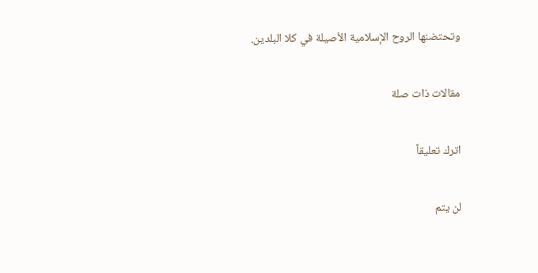وتحتضنها الروح الإسلامية الأصيلة في كلا البلدين.

مقالات ذات صلة

اترك تعليقاً

لن يتم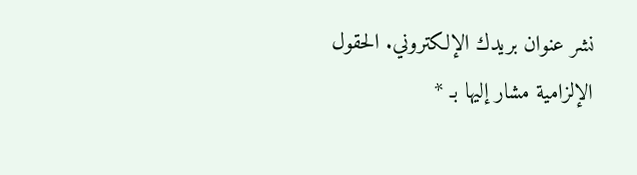نشر عنوان بريدك الإلكتروني. الحقول الإلزامية مشار إليها بـ *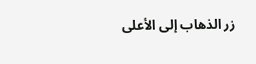زر الذهاب إلى الأعلى